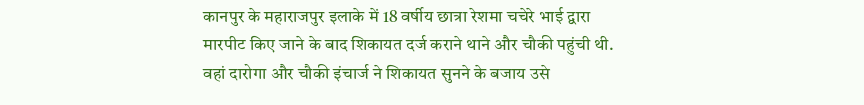कानपुर के महाराजपुर इलाके में 18 वर्षीय छात्रा रेशमा चचेरे भाई द्वारा मारपीट किए जाने के बाद शिकायत दर्ज कराने थाने और चौकी पहुंची थी. वहां दारोगा और चौकी इंचार्ज ने शिकायत सुनने के बजाय उसे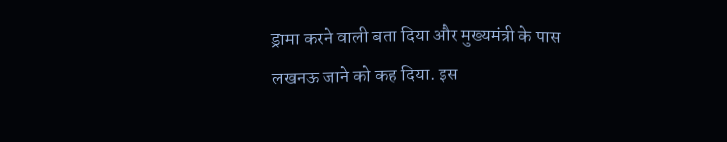ड्रामा करने वाली बता दिया और मुख्यमंत्री के पास लखनऊ जाने को कह दिया. इस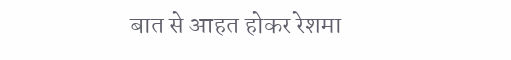बात से आहत होकर रेशमा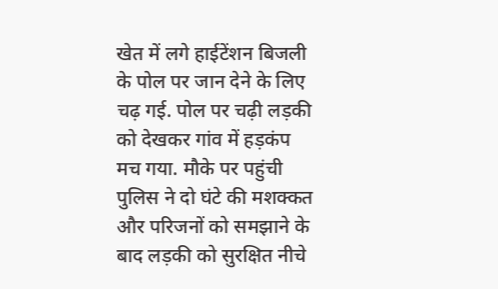खेत में लगे हाईटेंशन बिजली के पोल पर जान देने के लिए चढ़ गई. पोल पर चढ़ी लड़की को देखकर गांव में हड़कंप मच गया. मौके पर पहुंची पुलिस ने दो घंटे की मशक्कत और परिजनों को समझाने के बाद लड़की को सुरक्षित नीचे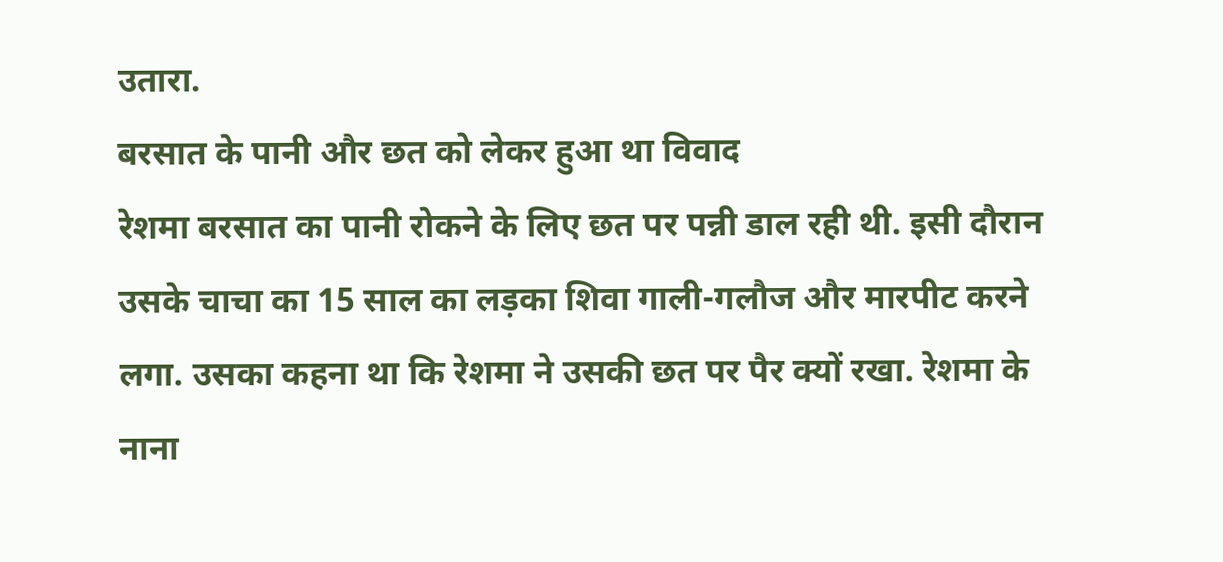उतारा.
बरसात के पानी और छत को लेकर हुआ था विवाद
रेशमा बरसात का पानी रोकने के लिए छत पर पन्नी डाल रही थी. इसी दौरान उसके चाचा का 15 साल का लड़का शिवा गाली-गलौज और मारपीट करने लगा. उसका कहना था कि रेशमा ने उसकी छत पर पैर क्यों रखा. रेशमा के नाना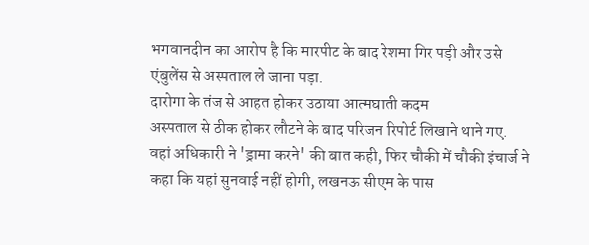भगवानदीन का आरोप है कि मारपीट के बाद रेशमा गिर पड़ी और उसे एंबुलेंस से अस्पताल ले जाना पड़ा.
दारोगा के तंज से आहत होकर उठाया आत्मघाती कदम
अस्पताल से ठीक होकर लौटने के बाद परिजन रिपोर्ट लिखाने थाने गए. वहां अधिकारी ने 'ड्रामा करने' की बात कही, फिर चौकी में चौकी इंचार्ज ने कहा कि यहां सुनवाई नहीं होगी, लखनऊ सीएम के पास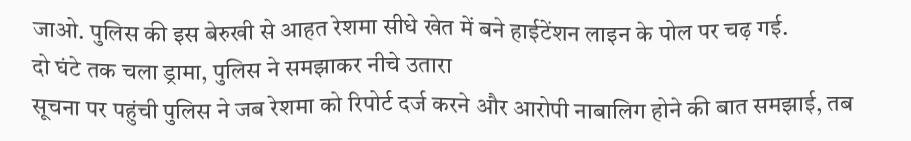जाओ. पुलिस की इस बेरुखी से आहत रेशमा सीधे खेत में बने हाईटेंशन लाइन के पोल पर चढ़ गई.
दो घंटे तक चला ड्रामा, पुलिस ने समझाकर नीचे उतारा
सूचना पर पहुंची पुलिस ने जब रेशमा को रिपोर्ट दर्ज करने और आरोपी नाबालिग होने की बात समझाई, तब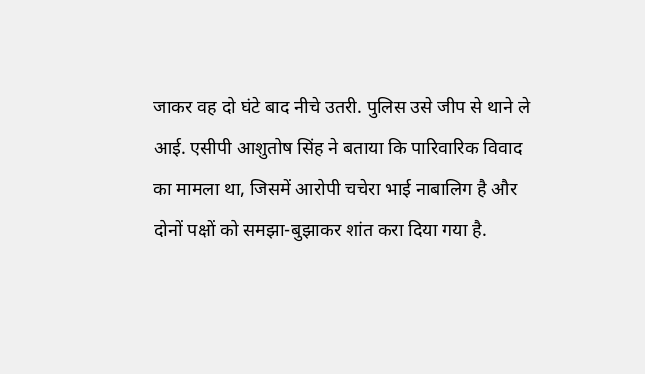जाकर वह दो घंटे बाद नीचे उतरी. पुलिस उसे जीप से थाने ले आई. एसीपी आशुतोष सिंह ने बताया कि पारिवारिक विवाद का मामला था, जिसमें आरोपी चचेरा भाई नाबालिग है और दोनों पक्षों को समझा-बुझाकर शांत करा दिया गया है.